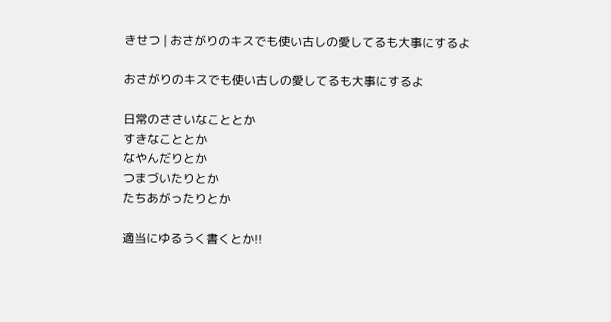きせつ | おさがりのキスでも使い古しの愛してるも大事にするよ

おさがりのキスでも使い古しの愛してるも大事にするよ

日常のささいなこととか
すきなこととか
なやんだりとか
つまづいたりとか
たちあがったりとか

適当にゆるうく書くとか!!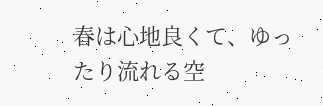春は心地良くて、ゆったり流れる空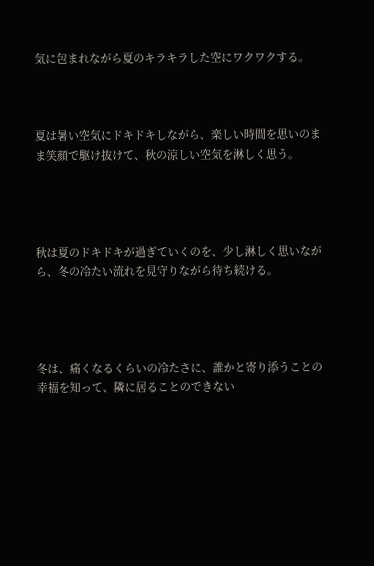気に包まれながら夏のキラキラした空にワクワクする。



夏は暑い空気にドキドキしながら、楽しい時間を思いのまま笑顔で駆け抜けて、秋の涼しい空気を淋しく思う。




秋は夏のドキドキが過ぎていくのを、少し淋しく思いながら、冬の冷たい流れを見守りながら待ち続ける。




冬は、痛くなるくらいの冷たさに、誰かと寄り添うことの幸福を知って、隣に居ることのできない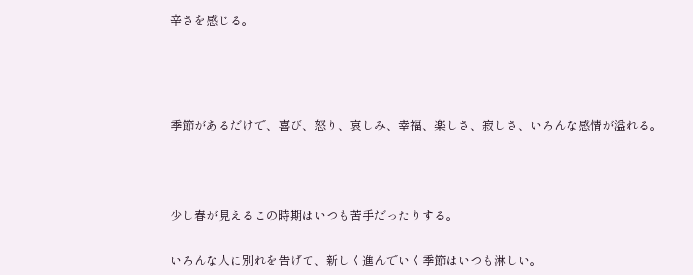辛さを感じる。






季節があるだけで、喜び、怒り、哀しみ、幸福、楽しさ、寂しさ、いろんな感情が溢れる。





少し春が見えるこの時期はいつも苦手だったりする。


いろんな人に別れを告げて、新しく進んでいく季節はいつも淋しい。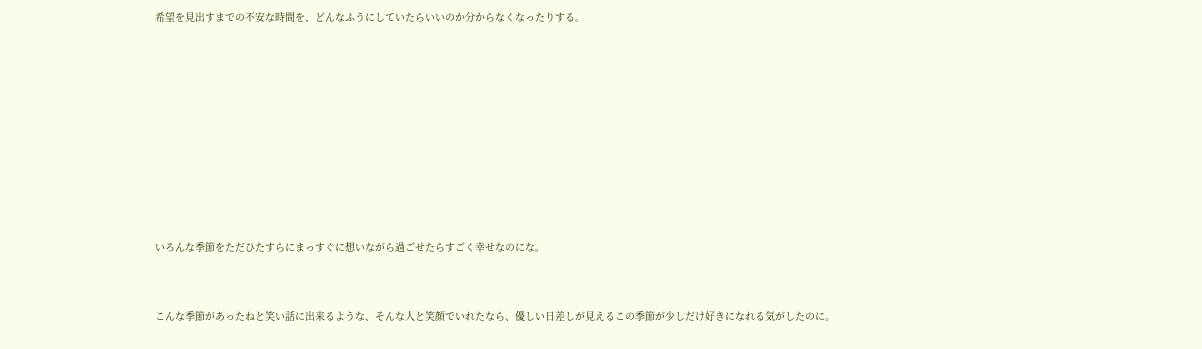希望を見出すまでの不安な時間を、どんなふうにしていたらいいのか分からなくなったりする。









いろんな季節をただひたすらにまっすぐに想いながら過ごせたらすごく幸せなのにな。


こんな季節があったねと笑い話に出来るような、そんな人と笑顔でいれたなら、優しい日差しが見えるこの季節が少しだけ好きになれる気がしたのに。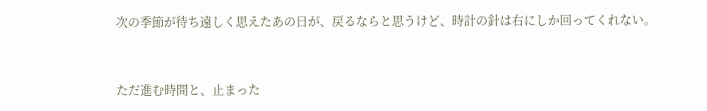次の季節が待ち遠しく思えたあの日が、戻るならと思うけど、時計の針は右にしか回ってくれない。



ただ進む時間と、止まった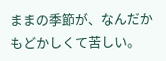ままの季節が、なんだかもどかしくて苦しい。